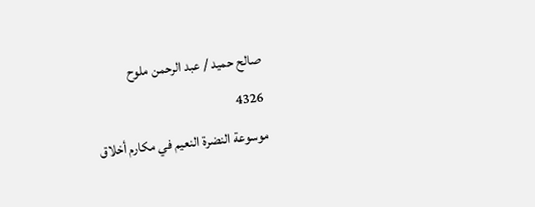صالح حميد / عبد الرحمن ملوح
4326
موسوعة النضرة النعيم في مكارم أخلاق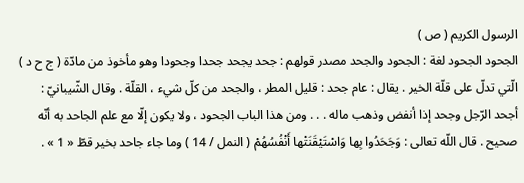الرسول الكريم ( ص )
الجحود الجحود لغة : الجحود والجحد مصدر قولهم : جحد يجحد جحدا وجحودا وهو مأخوذ من مادّة ( ج ح د ) الّتي تدلّ على قلّة الخير . يقال : عام جحد : قليل المطر ، والجحد من كلّ شيء ، القلّة . وقال الشّيبانيّ : أجحد الرّجل وجحد إذا أنفض وذهب ماله . . . ومن هذا الباب الجحود ، ولا يكون إلّا مع علم الجاحد به أنّه صحيح . قال اللّه تعالى : وَجَحَدُوا بِها وَاسْتَيْقَنَتْها أَنْفُسُهُمْ ( النمل / 14 ) وما جاء جاحد بخير قطّ « 1 » .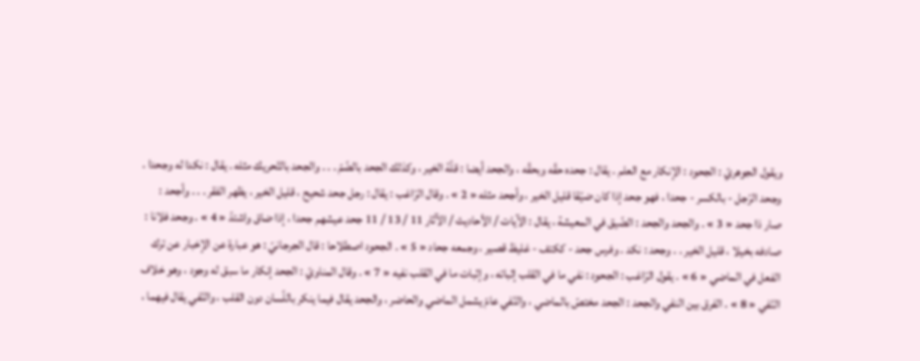ويقول الجوهريّ : الجحود : الإنكار مع العلم . يقال : جحده حقّه وبحقّه ، والجحد أيضا : قلّة الخير ، وكذلك الجحد بالضّمّ . . . والجحد بالتّحريك مثله . يقال : نكدا له وجحدا . وجحد الرّجل - بالكسر - جحدا ، فهو جحد إذا كان ضيّقا قليل الخير ، وأجحد مثله « 2 » . وقال الرّاغب : يقال : رجل جحد شحيح ، قليل الخير ، يظهر الفقر . . . وأجحد : صار ذا جحد « 3 » . والجحد والجحد : الضّيق في المعيشة ، يقال : الآيات / الأحاديث / الآثار 11 / 13 / 11 جحد عيشهم جحدا ، إذا ضاق واشتدّ « 4 » . وجحد فلانا : صادفه بخيلا ، قليل الخير . . وجحد : نكد . وفرس جحد - ككتف - غليظ قصير ، وجمعه جحاد « 5 » . الجحود اصطلاحا : قال الجرجانيّ : هو عبارة عن الإخبار عن ترك الفعل في الماضي « 6 » . يقول الرّاغب : الجحود : نفي ما في القلب إثباته ، وإثبات ما في القلب نفيه « 7 » . وقال المناويّ : الجحد إنكار ما سبق له وجود ، وهو خلاف النّفي « 8 » . الفرق بين النفي والجحد : الجحد مختصّ بالماضي ، والنّفي عامّ يشمل الماضي والحاضر ، والجحد يقال فيما ينكر باللّسان دون القلب ، والنّفي يقال فيهما ،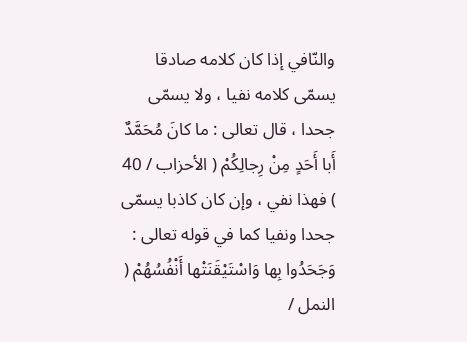والنّافي إذا كان كلامه صادقا يسمّى كلامه نفيا ، ولا يسمّى جحدا ، قال تعالى : ما كانَ مُحَمَّدٌ أَبا أَحَدٍ مِنْ رِجالِكُمْ ( الأحزاب / 40 ) فهذا نفي ، وإن كان كاذبا يسمّى جحدا ونفيا كما في قوله تعالى : وَجَحَدُوا بِها وَاسْتَيْقَنَتْها أَنْفُسُهُمْ ( النمل /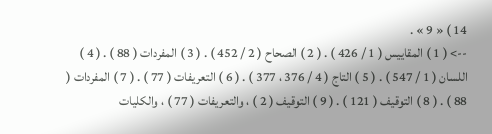14 ) « 9 » .
--> ( 1 ) المقاييس ( 1 / 426 ) . ( 2 ) الصحاح ( 2 / 452 ) . ( 3 ) المفردات ( 88 ) . ( 4 ) اللسان ( 1 / 547 ) . ( 5 ) التاج ( 4 / 376 ، 377 ) . ( 6 ) التعريفات ( 77 ) . ( 7 ) المفردات ( 88 ) . ( 8 ) التوقيف ( 121 ) . ( 9 ) التوقيف ( 2 ) ، والتعريفات ( 77 ) ، والكليات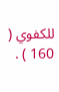للكفوي ( 160 ) .